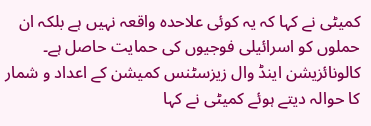کمیٹی نے کہا کہ یہ کوئی علاحدہ واقعہ نہیں ہے بلکہ ان حملوں کو اسرائیلی فوجیوں کی حمایت حاصل ہے۔ کالونائزیشن اینڈ وال زیزسٹنس کمیشن کے اعداد و شمار کا حوالہ دیتے ہوئے کمیٹی نے کہا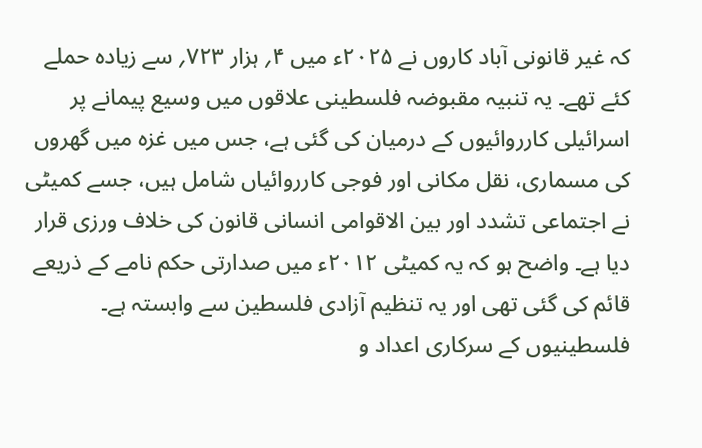کہ غیر قانونی آباد کاروں نے ۲۰۲۵ء میں ۴؍ ہزار ۷۲۳؍ سے زیادہ حملے کئے تھے۔ یہ تنبیہ مقبوضہ فلسطینی علاقوں میں وسیع پیمانے پر اسرائیلی کارروائیوں کے درمیان کی گئی ہے، جس میں غزہ میں گھروں کی مسماری، نقل مکانی اور فوجی کارروائیاں شامل ہیں، جسے کمیٹی نے اجتماعی تشدد اور بین الاقوامی انسانی قانون کی خلاف ورزی قرار دیا ہے۔ واضح ہو کہ یہ کمیٹی ۲۰۱۲ء میں صدارتی حکم نامے کے ذریعے قائم کی گئی تھی اور یہ تنظیم آزادی فلسطین سے وابستہ ہے۔ فلسطینیوں کے سرکاری اعداد و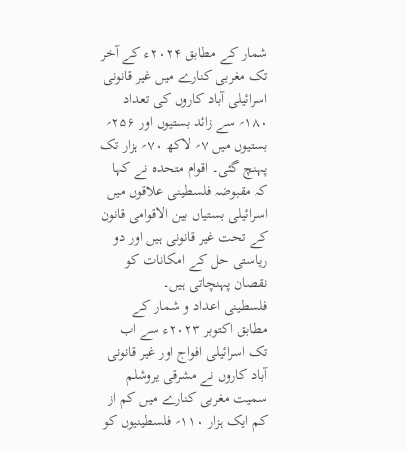شمار کے مطابق ۲۰۲۴ء کے آخر تک مغربی کنارے میں غیر قانونی اسرائیلی آباد کاروں کی تعداد ۱۸۰؍ سے زائد بستیوں اور ۲۵۶؍ بستیوں میں ۷؍ لاکھ ۷۰؍ ہزار تک پہنچ گئی۔ اقوام متحدہ نے کہا کہ مقبوضہ فلسطینی علاقوں میں اسرائیلی بستیاں بین الاقوامی قانون کے تحت غیر قانونی ہیں اور دو ریاستی حل کے امکانات کو نقصان پہنچاتی ہیں۔
فلسطینی اعداد و شمار کے مطابق اکتوبر ۲۰۲۳ء سے اب تک اسرائیلی افواج اور غیر قانونی آباد کاروں نے مشرقی یروشلم سمیت مغربی کنارے میں کم از کم ایک ہزار ۱۱۰؍ فلسطینیوں کو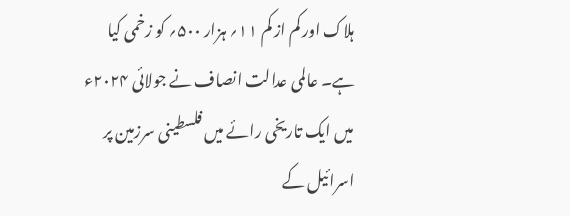ہلاک اور کم از کم ۱۱؍ ہزار ۵۰۰؍ کو زخمی کیا ہے۔ عالمی عدالت انصاف نے جولائی ۲۰۲۴ء میں ایک تاریخی رائے میں فلسطینی سرزمین پر اسرائیل کے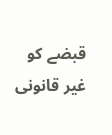قبضے کو غیر قانونی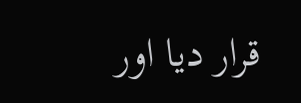قرار دیا اور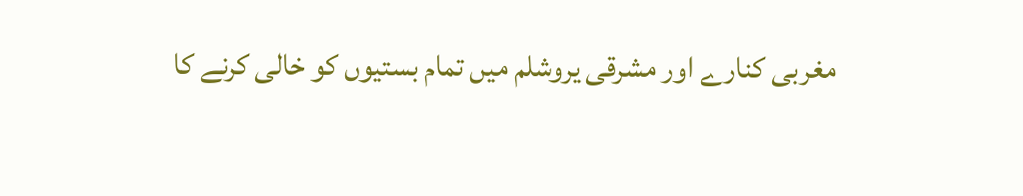مغربی کنارے اور مشرقی یروشلم میں تمام بستیوں کو خالی کرنے کا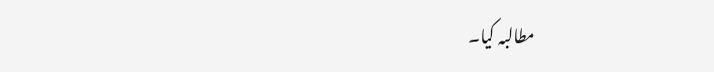مطالبہ کیا۔